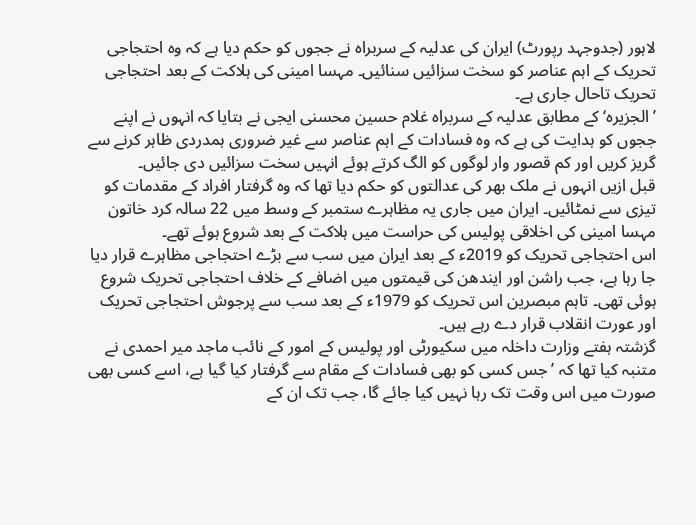لاہور (جدوجہد رپورٹ) ایران کی عدلیہ کے سربراہ نے ججوں کو حکم دیا ہے کہ وہ احتجاجی تحریک کے اہم عناصر کو سخت سزائیں سنائیں۔ مہسا امینی کی ہلاکت کے بعد احتجاجی تحریک تاحال جاری ہے۔
’الجزیرہ‘ کے مطابق عدلیہ کے سربراہ غلام حسین محسنی ایجی نے بتایا کہ انہوں نے اپنے ججوں کو ہدایت کی ہے کہ وہ فسادات کے اہم عناصر سے غیر ضروری ہمدردی ظاہر کرنے سے گریز کریں اور کم قصور وار لوگوں کو الگ کرتے ہوئے انہیں سخت سزائیں دی جائیں۔
قبل ازیں انہوں نے ملک بھر کی عدالتوں کو حکم دیا تھا کہ وہ گرفتار افراد کے مقدمات کو تیزی سے نمٹائیں۔ ایران میں جاری یہ مظاہرے ستمبر کے وسط میں 22 سالہ کرد خاتون مہسا امینی کی اخلاقی پولیس کی حراست میں ہلاکت کے بعد شروع ہوئے تھے۔
اس احتجاجی تحریک کو 2019ء کے بعد ایران میں سب سے بڑے احتجاجی مظاہرے قرار دیا جا رہا ہے، جب راشن اور ایندھن کی قیمتوں میں اضافے کے خلاف احتجاجی تحریک شروع ہوئی تھی۔ تاہم مبصرین اس تحریک کو 1979ء کے بعد سب سے پرجوش احتجاجی تحریک اور عورت انقلاب قرار دے رہے ہیں۔
گزشتہ ہفتے وزارت داخلہ میں سکیورٹی اور پولیس کے امور کے نائب ماجد میر احمدی نے متنبہ کیا تھا کہ ’جس کسی کو بھی فسادات کے مقام سے گرفتار کیا گیا ہے، اسے کسی بھی صورت میں اس وقت تک رہا نہیں کیا جائے گا، جب تک ان کے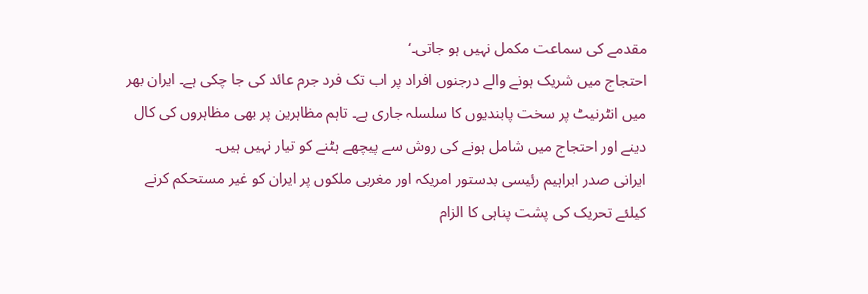مقدمے کی سماعت مکمل نہیں ہو جاتی۔‘
احتجاج میں شریک ہونے والے درجنوں افراد پر اب تک فرد جرم عائد کی جا چکی ہے۔ ایران بھر میں انٹرنیٹ پر سخت پابندیوں کا سلسلہ جاری ہے۔ تاہم مظاہرین پر بھی مظاہروں کی کال دینے اور احتجاج میں شامل ہونے کی روش سے پیچھے ہٹنے کو تیار نہیں ہیں۔
ایرانی صدر ابراہیم رئیسی بدستور امریکہ اور مغربی ملکوں پر ایران کو غیر مستحکم کرنے کیلئے تحریک کی پشت پناہی کا الزام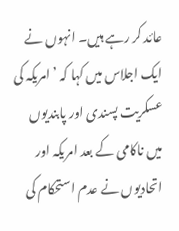عائد کر رہے ہیں۔ انہوں نے ایک اجلاس میں کہا کہ ’امریکہ کی عسکریت پسندی اور پابندیوں میں ناکامی کے بعد امریکہ اور اتحادیوں نے عدم استحکام کی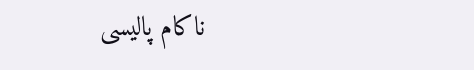ناکام پالیسی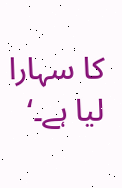کا سہارا لیا ہے۔‘